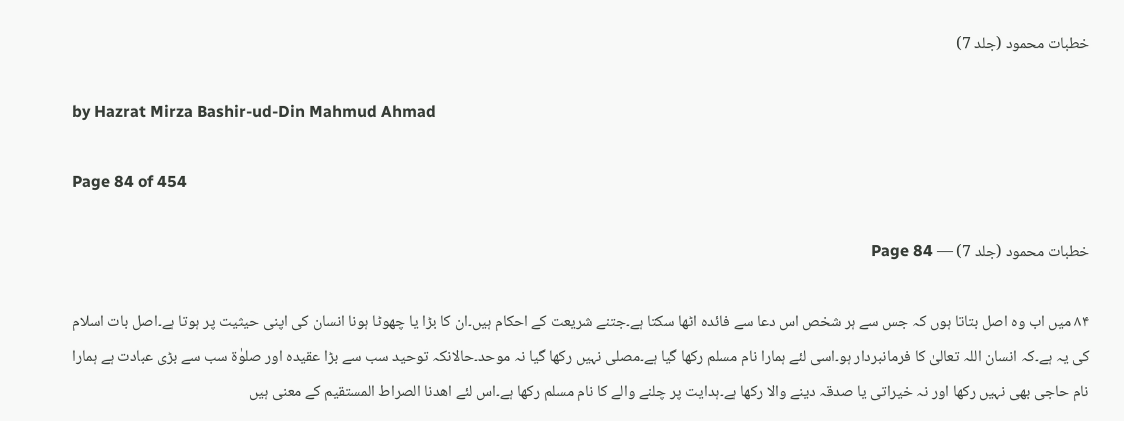خطبات محمود (جلد 7)

by Hazrat Mirza Bashir-ud-Din Mahmud Ahmad

Page 84 of 454

خطبات محمود (جلد 7) — Page 84

۸۴ میں اب وہ اصل بتاتا ہوں کہ جس سے ہر شخص اس دعا سے فائدہ اٹھا سکتا ہے۔جتنے شریعت کے احکام ہیں۔ان کا بڑا یا چھوٹا ہونا انسان کی اپنی حیثیت پر ہوتا ہے۔اصل بات اسلام کی یہ ہے۔کہ انسان اللہ تعالیٰ کا فرمانبردار ہو۔اسی لئے ہمارا نام مسلم رکھا گیا ہے۔مصلی نہیں رکھا گیا نہ موحد۔حالانکہ توحید سب سے بڑا عقیدہ اور صلوٰۃ سب سے بڑی عبادت ہے ہمارا نام حاجی بھی نہیں رکھا اور نہ خیراتی یا صدقہ دینے والا رکھا ہے۔ہدایت پر چلنے والے کا نام مسلم رکھا ہے۔اس لئے اهدنا الصراط المستقیم کے معنی ہیں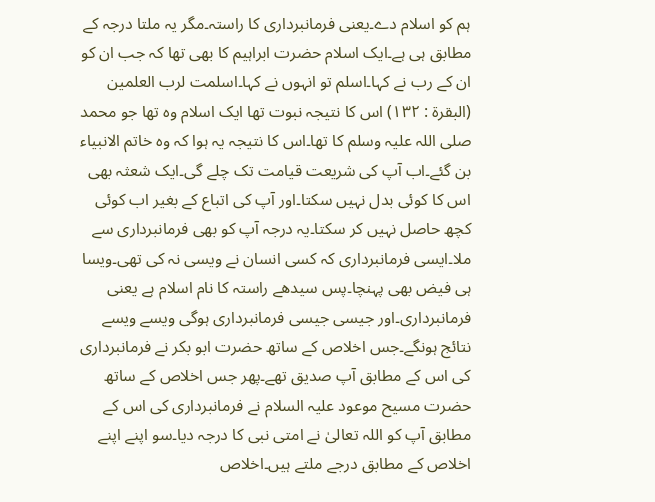ہم کو اسلام دے۔یعنی فرمانبرداری کا راستہ۔مگر یہ ملتا درجہ کے مطابق ہی ہے۔ایک اسلام حضرت ابراہیم کا بھی تھا کہ جب ان کو ان کے رب نے کہا۔اسلم تو انہوں نے کہا۔اسلمت لرب العلمین (البقرة : ۱۳۲) اس کا نتیجہ نبوت تھا ایک اسلام وہ تھا جو محمد صلی اللہ علیہ وسلم کا تھا۔اس کا نتیجہ یہ ہوا کہ وہ خاتم الانبیاء بن گئے۔اب آپ کی شریعت قیامت تک چلے گی۔ایک شعثہ بھی اس کا کوئی بدل نہیں سکتا۔اور آپ کی اتباع کے بغیر اب کوئی کچھ حاصل نہیں کر سکتا۔یہ درجہ آپ کو بھی فرمانبرداری سے ملا۔ایسی فرمانبرداری کہ کسی انسان نے ویسی نہ کی تھی۔ویسا ہی فیض بھی پہنچا۔پس سیدھے راستہ کا نام اسلام ہے یعنی فرمانبرداری۔اور جیسی جیسی فرمانبرداری ہوگی ویسے ویسے نتائج ہونگے۔جس اخلاص کے ساتھ حضرت ابو بکر نے فرمانبرداری کی اس کے مطابق آپ صدیق تھے۔پھر جس اخلاص کے ساتھ حضرت مسیح موعود علیہ السلام نے فرمانبرداری کی اس کے مطابق آپ کو اللہ تعالیٰ نے امتی نبی کا درجہ دیا۔سو اپنے اپنے اخلاص کے مطابق درجے ملتے ہیں۔اخلاص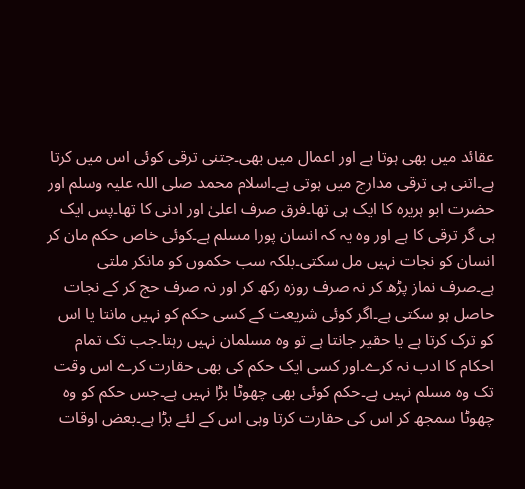عقائد میں بھی ہوتا ہے اور اعمال میں بھی۔جتنی ترقی کوئی اس میں کرتا ہے۔اتنی ہی ترقی مدارج میں ہوتی ہے۔اسلام محمد صلی اللہ علیہ وسلم اور حضرت ابو ہریرہ کا ایک ہی تھا۔فرق صرف اعلیٰ اور ادنی کا تھا۔پس ایک ہی گر ترقی کا ہے اور وہ یہ کہ انسان پورا مسلم ہے۔کوئی خاص حکم مان کر انسان کو نجات نہیں مل سکتی۔بلکہ سب حکموں کو مانکر ملتی ہے۔صرف نماز پڑھ کر نہ صرف روزہ رکھ کر اور نہ صرف حج کر کے نجات حاصل ہو سکتی ہے۔اگر کوئی شریعت کے کسی حکم کو نہیں مانتا یا اس کو ترک کرتا ہے یا حقیر جانتا ہے تو وہ مسلمان نہیں رہتا۔جب تک تمام احکام کا ادب نہ کرے۔اور کسی ایک حکم کی بھی حقارت کرے اس وقت تک وہ مسلم نہیں ہے۔حکم کوئی بھی چھوٹا بڑا نہیں ہے۔جس حکم کو وہ چھوٹا سمجھ کر اس کی حقارت کرتا وہی اس کے لئے بڑا ہے۔بعض اوقات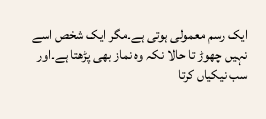ایک رسم معمولی ہوتی ہے۔مگر ایک شخص اسے نہیں چھوڑ تا حالا نکہ وہ نماز بھی پڑھتا ہے۔اور سب نیکیاں کرتا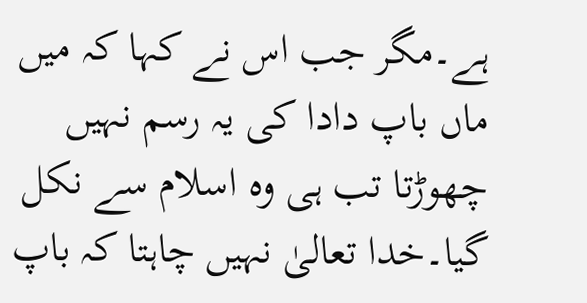ہے۔مگر جب اس نے کہا کہ میں ماں باپ دادا کی یہ رسم نہیں چھوڑتا تب ہی وہ اسلام سے نکل گیا۔خدا تعالیٰ نہیں چاہتا کہ باپ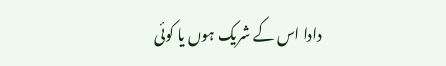دادا اس کے شریک ہوں یا کوئی